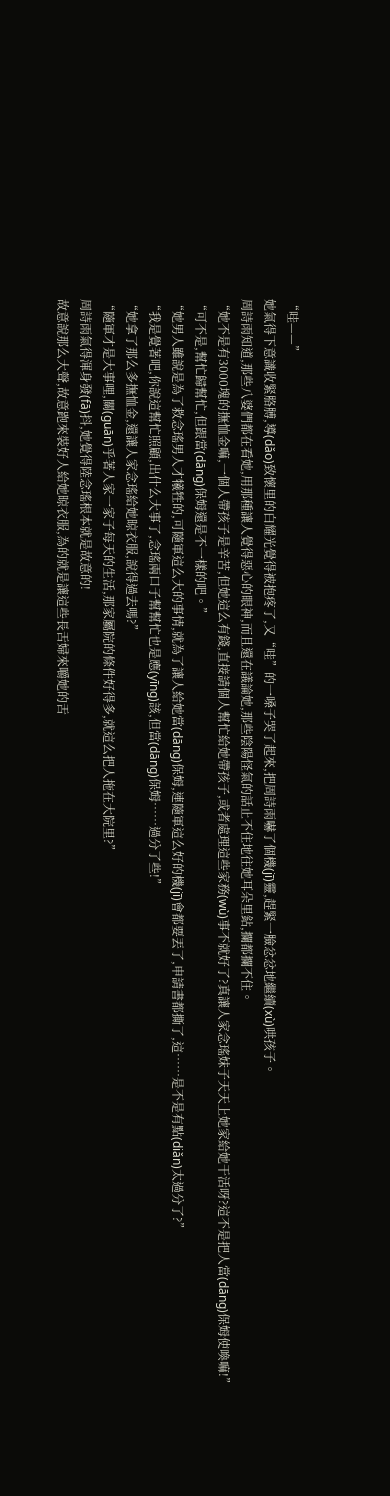“哇——”
她氣得下意識收緊胳膊,導(dǎo)致懷里的白耀光覺得被抱疼了,又“哇”的一嗓子哭了起來,把周詩雨嚇了個機(jī)靈,趕緊一臉忿忿地繼續(xù)哄孩子。
周詩雨知道,那些八婆們都在看她,用那種讓人覺得惡心的眼神,而且還在議論她,那些陰陽怪氣的話止不住地往她耳朵里鉆,攔都攔不住。
“她不是有3000塊的撫恤金嘛,一個人帶孩子是辛苦,但她這么有錢,直接請個人幫忙給她帶孩子,或者處理這些家務(wù)事不就好了?真讓人家念瑤妹子天天上她家給她干活呀?這不是把人當(dāng)保姆使喚嘛!”
“可不是,幫忙歸幫忙,但跟當(dāng)保姆還是不一樣的吧。”
“她男人雖說是為了救念瑤男人才犧牲的,可隨軍這么大的事情,就為了讓人給她當(dāng)保姆,連隨軍這么好的機(jī)會都要丟了,申請書都撕了,這……是不是有點(diǎn)太過分了?”
“我是覺著吧,你說這幫忙照顧,出什么大事了,念瑤兩口子幫幫忙也是應(yīng)該,但當(dāng)保姆……過分了些!”
“她拿了那么多撫恤金,還讓人家念瑤給她晾衣服,說得過去嗎?”
“隨軍才是大事哩,關(guān)乎著人家一家子每天的生活,那家屬院的條件好得多,就這么把人拖在大院里?”
周詩雨氣得渾身發(fā)抖,她覺得陸念瑤根本就是故意的!
故意說那么大聲,故意跑來裝好人給她晾衣服,為的就是讓這些長舌婦來嚼她的舌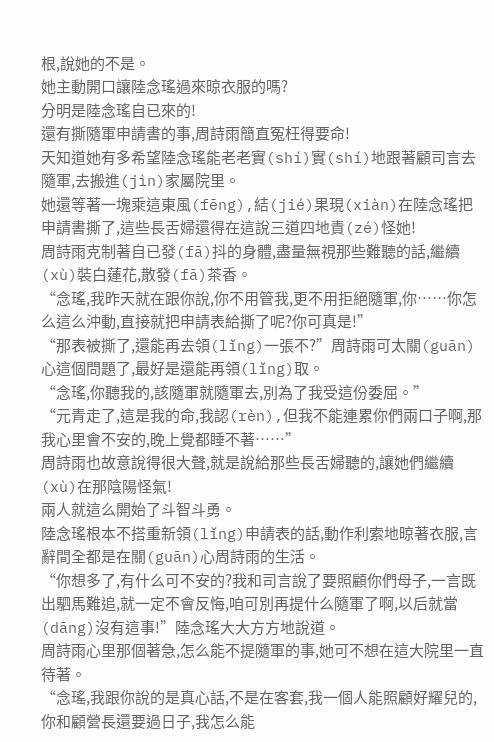根,說她的不是。
她主動開口讓陸念瑤過來晾衣服的嗎?
分明是陸念瑤自已來的!
還有撕隨軍申請書的事,周詩雨簡直冤枉得要命!
天知道她有多希望陸念瑤能老老實(shí)實(shí)地跟著顧司言去隨軍,去搬進(jìn)家屬院里。
她還等著一塊乘這東風(fēng),結(jié)果現(xiàn)在陸念瑤把申請書撕了,這些長舌婦還得在這說三道四地責(zé)怪她!
周詩雨克制著自已發(fā)抖的身體,盡量無視那些難聽的話,繼續(xù)裝白蓮花,散發(fā)茶香。
“念瑤,我昨天就在跟你說,你不用管我,更不用拒絕隨軍,你……你怎么這么沖動,直接就把申請表給撕了呢?你可真是!”
“那表被撕了,還能再去領(lǐng)一張不?”周詩雨可太關(guān)心這個問題了,最好是還能再領(lǐng)取。
“念瑤,你聽我的,該隨軍就隨軍去,別為了我受這份委屈。”
“元青走了,這是我的命,我認(rèn),但我不能連累你們兩口子啊,那我心里會不安的,晚上覺都睡不著……”
周詩雨也故意說得很大聲,就是說給那些長舌婦聽的,讓她們繼續(xù)在那陰陽怪氣!
兩人就這么開始了斗智斗勇。
陸念瑤根本不搭重新領(lǐng)申請表的話,動作利索地晾著衣服,言辭間全都是在關(guān)心周詩雨的生活。
“你想多了,有什么可不安的?我和司言說了要照顧你們母子,一言既出駟馬難追,就一定不會反悔,咱可別再提什么隨軍了啊,以后就當(dāng)沒有這事!”陸念瑤大大方方地說道。
周詩雨心里那個著急,怎么能不提隨軍的事,她可不想在這大院里一直待著。
“念瑤,我跟你說的是真心話,不是在客套,我一個人能照顧好耀兒的,你和顧營長還要過日子,我怎么能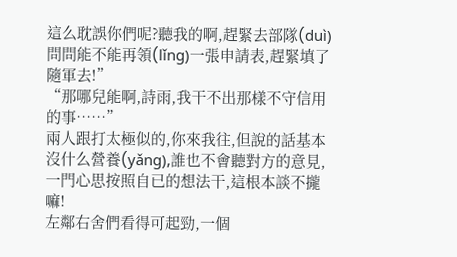這么耽誤你們呢?聽我的啊,趕緊去部隊(duì)問問能不能再領(lǐng)一張申請表,趕緊填了隨軍去!”
“那哪兒能啊,詩雨,我干不出那樣不守信用的事……”
兩人跟打太極似的,你來我往,但說的話基本沒什么營養(yǎng),誰也不會聽對方的意見,一門心思按照自已的想法干,這根本談不攏嘛!
左鄰右舍們看得可起勁,一個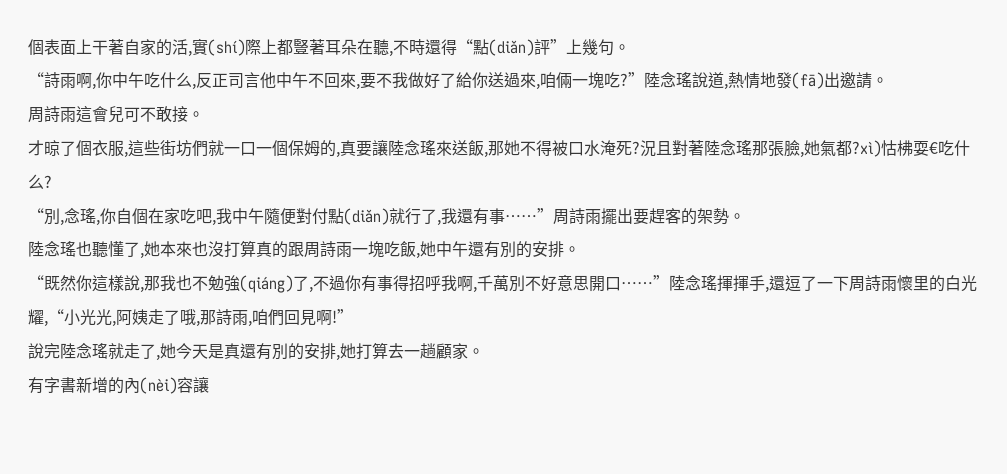個表面上干著自家的活,實(shí)際上都豎著耳朵在聽,不時還得“點(diǎn)評”上幾句。
“詩雨啊,你中午吃什么,反正司言他中午不回來,要不我做好了給你送過來,咱倆一塊吃?”陸念瑤說道,熱情地發(fā)出邀請。
周詩雨這會兒可不敢接。
才晾了個衣服,這些街坊們就一口一個保姆的,真要讓陸念瑤來送飯,那她不得被口水淹死?況且對著陸念瑤那張臉,她氣都?xì)怙柫耍€吃什么?
“別,念瑤,你自個在家吃吧,我中午隨便對付點(diǎn)就行了,我還有事……”周詩雨擺出要趕客的架勢。
陸念瑤也聽懂了,她本來也沒打算真的跟周詩雨一塊吃飯,她中午還有別的安排。
“既然你這樣說,那我也不勉強(qiáng)了,不過你有事得招呼我啊,千萬別不好意思開口……”陸念瑤揮揮手,還逗了一下周詩雨懷里的白光耀,“小光光,阿姨走了哦,那詩雨,咱們回見啊!”
說完陸念瑤就走了,她今天是真還有別的安排,她打算去一趟顧家。
有字書新增的內(nèi)容讓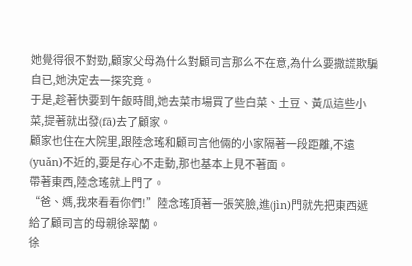她覺得很不對勁,顧家父母為什么對顧司言那么不在意,為什么要撒謊欺騙自已,她決定去一探究竟。
于是,趁著快要到午飯時間,她去菜市場買了些白菜、土豆、黃瓜這些小菜,提著就出發(fā)去了顧家。
顧家也住在大院里,跟陸念瑤和顧司言他倆的小家隔著一段距離,不遠(yuǎn)不近的,要是存心不走動,那也基本上見不著面。
帶著東西,陸念瑤就上門了。
“爸、媽,我來看看你們!”陸念瑤頂著一張笑臉,進(jìn)門就先把東西遞給了顧司言的母親徐翠蘭。
徐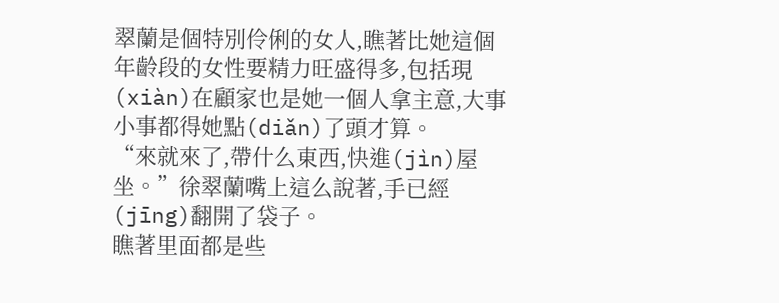翠蘭是個特別伶俐的女人,瞧著比她這個年齡段的女性要精力旺盛得多,包括現(xiàn)在顧家也是她一個人拿主意,大事小事都得她點(diǎn)了頭才算。
“來就來了,帶什么東西,快進(jìn)屋坐。”徐翠蘭嘴上這么說著,手已經(jīng)翻開了袋子。
瞧著里面都是些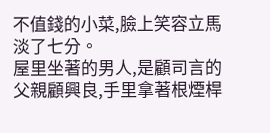不值錢的小菜,臉上笑容立馬淡了七分。
屋里坐著的男人,是顧司言的父親顧興良,手里拿著根煙桿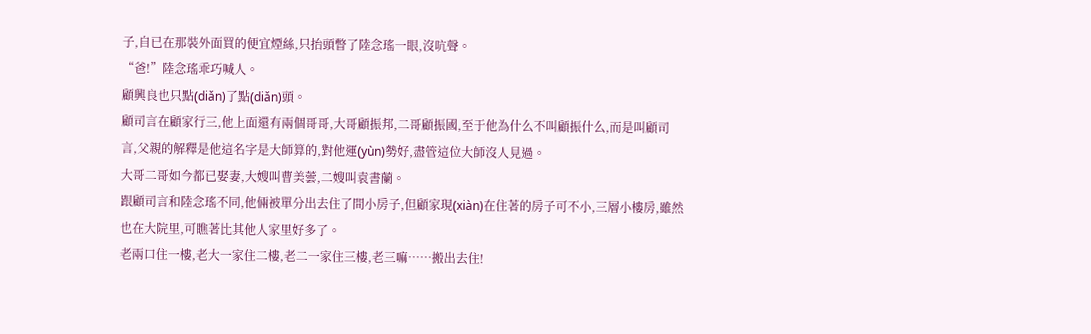子,自已在那裝外面買的便宜煙絲,只抬頭瞥了陸念瑤一眼,沒吭聲。
“爸!”陸念瑤乖巧喊人。
顧興良也只點(diǎn)了點(diǎn)頭。
顧司言在顧家行三,他上面還有兩個哥哥,大哥顧振邦,二哥顧振國,至于他為什么不叫顧振什么,而是叫顧司言,父親的解釋是他這名字是大師算的,對他運(yùn)勢好,盡管這位大師沒人見過。
大哥二哥如今都已娶妻,大嫂叫曹美蕓,二嫂叫袁書蘭。
跟顧司言和陸念瑤不同,他倆被單分出去住了間小房子,但顧家現(xiàn)在住著的房子可不小,三層小樓房,雖然也在大院里,可瞧著比其他人家里好多了。
老兩口住一樓,老大一家住二樓,老二一家住三樓,老三嘛……搬出去住!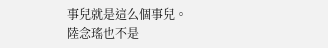事兒就是這么個事兒。
陸念瑤也不是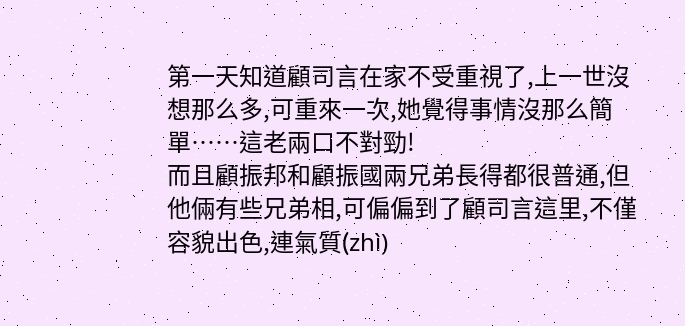第一天知道顧司言在家不受重視了,上一世沒想那么多,可重來一次,她覺得事情沒那么簡單……這老兩口不對勁!
而且顧振邦和顧振國兩兄弟長得都很普通,但他倆有些兄弟相,可偏偏到了顧司言這里,不僅容貌出色,連氣質(zhì)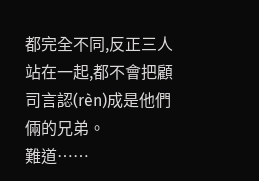都完全不同,反正三人站在一起,都不會把顧司言認(rèn)成是他們倆的兄弟。
難道……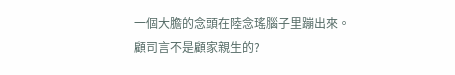一個大膽的念頭在陸念瑤腦子里蹦出來。
顧司言不是顧家親生的?